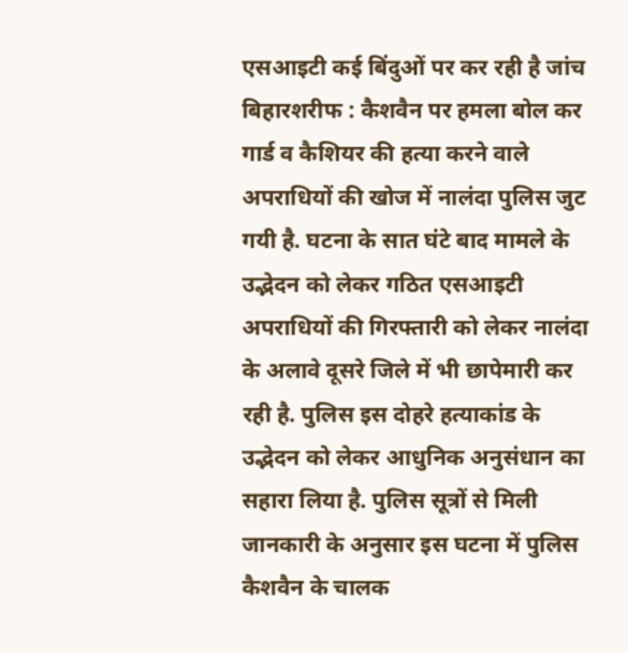एसआइटी कई बिंदुओं पर कर रही है जांच
बिहारशरीफ : कैशवैन पर हमला बोल कर गार्ड व कैशियर की हत्या करने वाले अपराधियों की खोज में नालंदा पुलिस जुट गयी है. घटना के सात घंटे बाद मामले के उद्भेदन को लेकर गठित एसआइटी अपराधियों की गिरफ्तारी को लेकर नालंदा के अलावे दूसरे जिले में भी छापेमारी कर रही है. पुलिस इस दोहरे हत्याकांड के उद्भेदन को लेकर आधुनिक अनुसंधान का सहारा लिया है. पुलिस सूत्रों से मिली जानकारी के अनुसार इस घटना में पुलिस कैशवैन के चालक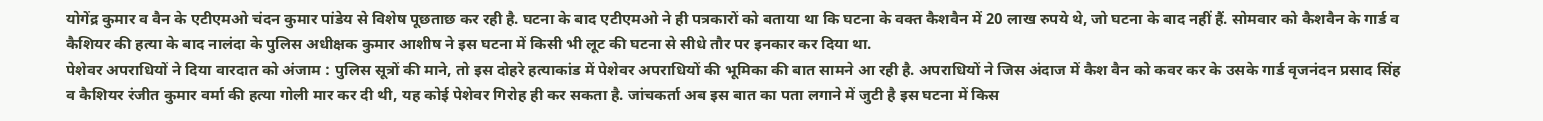योगेंद्र कुमार व वैन के एटीएमओ चंदन कुमार पांडेय से विशेष पूछताछ कर रही है. घटना के बाद एटीएमओ ने ही पत्रकारों को बताया था कि घटना के वक्त कैशवैन में 20 लाख रुपये थे, जो घटना के बाद नहीं हैं. सोमवार को कैशवैन के गार्ड व कैशियर की हत्या के बाद नालंदा के पुलिस अधीक्षक कुमार आशीष ने इस घटना में किसी भी लूट की घटना से सीधे तौर पर इनकार कर दिया था.
पेशेवर अपराधियों ने दिया वारदात को अंजाम : पुलिस सूत्रों की माने, तो इस दोहरे हत्याकांड में पेशेवर अपराधियों की भूमिका की बात सामने आ रही है. अपराधियों ने जिस अंदाज में कैश वैन को कवर कर के उसके गार्ड वृजनंदन प्रसाद सिंह व कैशियर रंजीत कुमार वर्मा की हत्या गोली मार कर दी थी, यह कोई पेशेवर गिरोह ही कर सकता है. जांचकर्ता अब इस बात का पता लगाने में जुटी है इस घटना में किस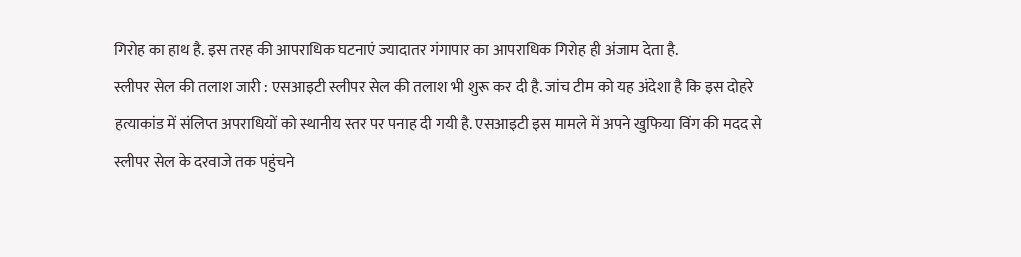गिरोह का हाथ है. इस तरह की आपराधिक घटनाएं ज्यादातर गंगापार का आपराधिक गिरोह ही अंजाम देता है.
स्लीपर सेल की तलाश जारी : एसआइटी स्लीपर सेल की तलाश भी शुरू कर दी है. जांच टीम को यह अंदेशा है कि इस दोहरे हत्याकांड में संलिप्त अपराधियों को स्थानीय स्तर पर पनाह दी गयी है. एसआइटी इस मामले में अपने खुफिया विंग की मदद से स्लीपर सेल के दरवाजे तक पहुंचने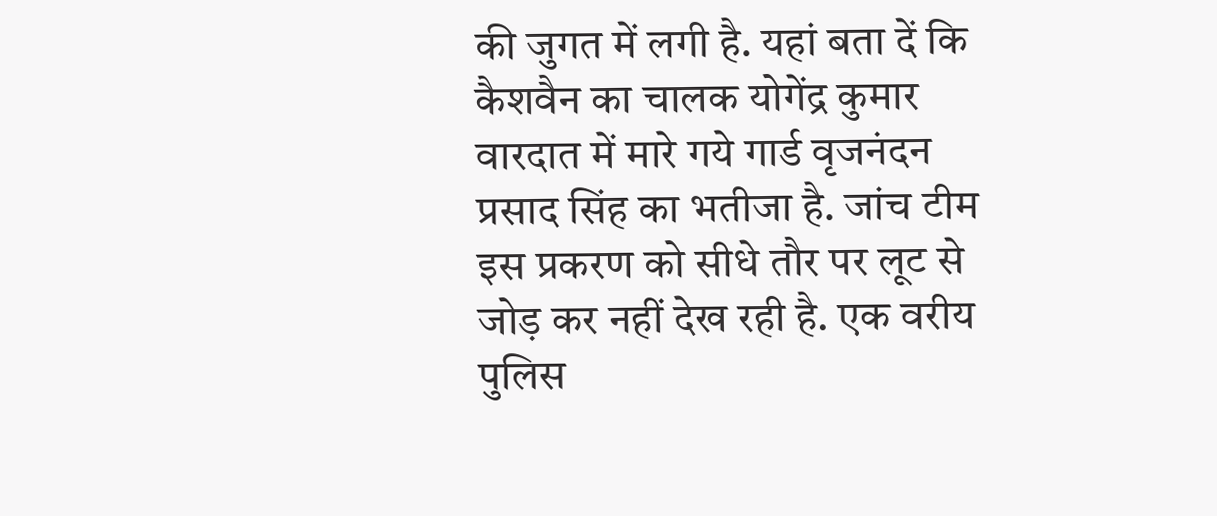की जुगत में लगी है. यहां बता दें कि कैशवैन का चालक योगेंद्र कुमार वारदात में मारे गये गार्ड वृजनंदन प्रसाद सिंह का भतीजा है. जांच टीम इस प्रकरण को सीधे तौर पर लूट से जोड़ कर नहीं देख रही है. एक वरीय पुलिस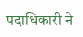पदाधिकारी ने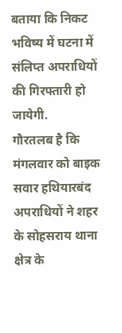बताया कि निकट भविष्य में घटना में संलिप्त अपराधियों की गिरफ्तारी हो जायेगी.
गौरतलब है कि मंगलवार को बाइक सवार हथियारबंद अपराधियों ने शहर के सोहसराय थाना क्षेत्र के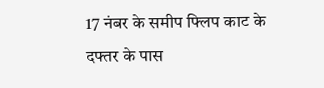17 नंबर के समीप फ्लिप काट के दफ्तर के पास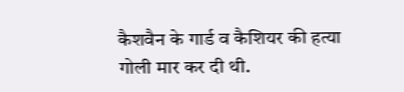कैशवैन के गार्ड व कैशियर की हत्या गोली मार कर दी थी.